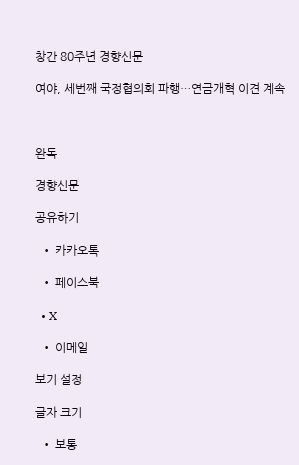창간 80주년 경향신문

여야, 세번째 국정협의회 파행…연금개혁 이견 계속



완독

경향신문

공유하기

  • 카카오톡

  • 페이스북

  • X

  • 이메일

보기 설정

글자 크기

  • 보통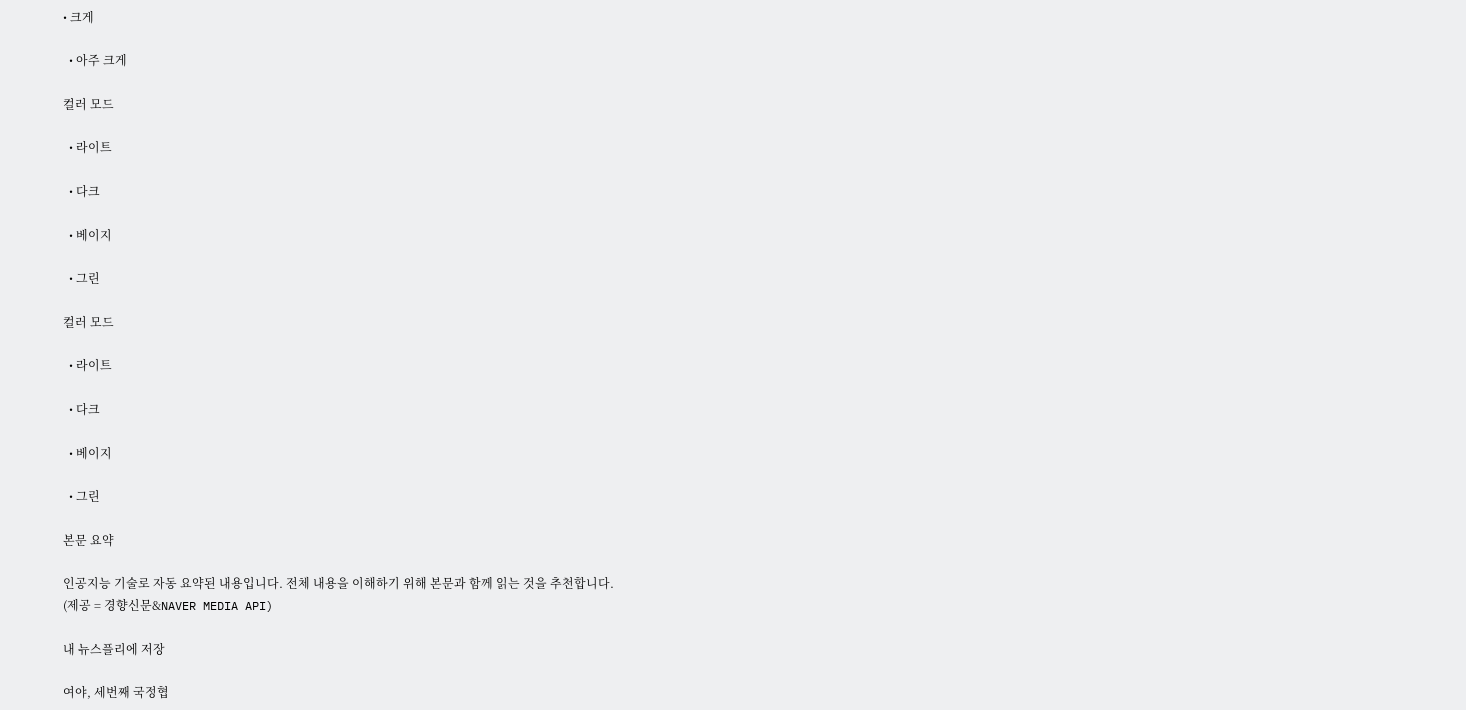• 크게

  • 아주 크게

컬러 모드

  • 라이트

  • 다크

  • 베이지

  • 그린

컬러 모드

  • 라이트

  • 다크

  • 베이지

  • 그린

본문 요약

인공지능 기술로 자동 요약된 내용입니다. 전체 내용을 이해하기 위해 본문과 함께 읽는 것을 추천합니다.
(제공 = 경향신문&NAVER MEDIA API)

내 뉴스플리에 저장

여야, 세번째 국정협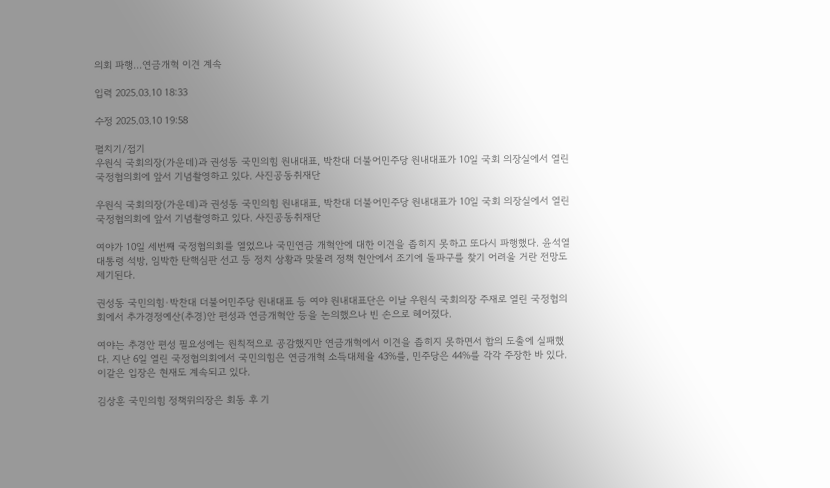의회 파행…연금개혁 이견 계속

입력 2025.03.10 18:33

수정 2025.03.10 19:58

펼치기/접기
우원식 국회의장(가운데)과 권성동 국민의힘 원내대표, 박찬대 더불어민주당 원내대표가 10일 국회 의장실에서 열린 국정협의회에 앞서 기념촬영하고 있다. 사진공동취재단

우원식 국회의장(가운데)과 권성동 국민의힘 원내대표, 박찬대 더불어민주당 원내대표가 10일 국회 의장실에서 열린 국정협의회에 앞서 기념촬영하고 있다. 사진공동취재단

여야가 10일 세번째 국정협의회를 열었으나 국민연금 개혁안에 대한 이견을 좁히지 못하고 또다시 파행했다. 윤석열 대통령 석방, 임박한 탄핵심판 선고 등 정치 상황과 맞물려 정책 현안에서 조기에 돌파구를 찾기 어려울 거란 전망도 제기된다.

권성동 국민의힘·박찬대 더불어민주당 원내대표 등 여야 원내대표단은 이날 우원식 국회의장 주재로 열린 국정협의회에서 추가경정예산(추경)안 편성과 연금개혁안 등을 논의했으나 빈 손으로 헤어졌다.

여야는 추경안 편성 필요성에는 원칙적으로 공감했지만 연금개혁에서 이견을 좁히지 못하면서 합의 도출에 실패했다. 지난 6일 열린 국정협의회에서 국민의힘은 연금개혁 소득대체율 43%를, 민주당은 44%를 각각 주장한 바 있다. 이같은 입장은 현재도 계속되고 있다.

김상훈 국민의힘 정책위의장은 회동 후 기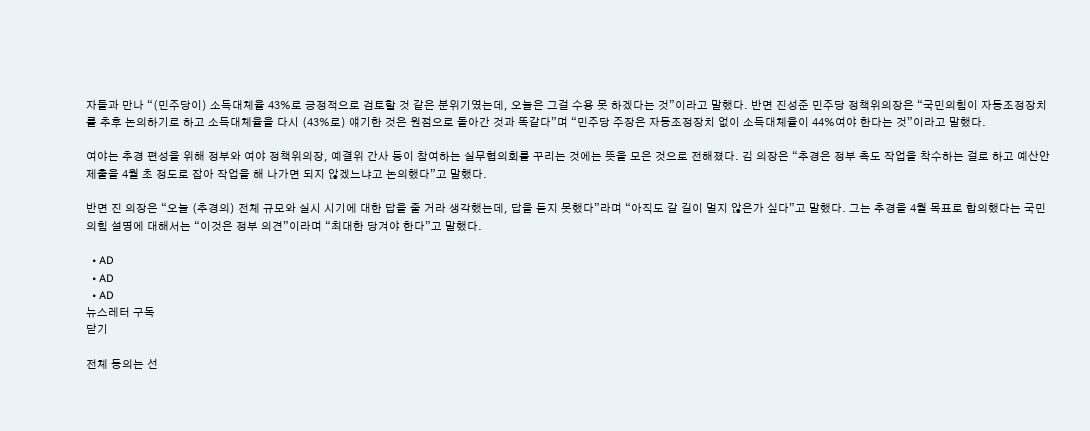자들과 만나 “(민주당이) 소득대체율 43%로 긍정적으로 검토할 것 같은 분위기였는데, 오늘은 그걸 수용 못 하겠다는 것”이라고 말했다. 반면 진성준 민주당 정책위의장은 “국민의힘이 자동조정장치를 추후 논의하기로 하고 소득대체율을 다시 (43%로) 얘기한 것은 원점으로 돌아간 것과 똑같다”며 “민주당 주장은 자동조정장치 없이 소득대체율이 44%여야 한다는 것”이라고 말했다.

여야는 추경 편성을 위해 정부와 여야 정책위의장, 예결위 간사 등이 참여하는 실무협의회를 꾸리는 것에는 뜻을 모은 것으로 전해졌다. 김 의장은 “추경은 정부 측도 작업을 착수하는 걸로 하고 예산안 제출을 4월 초 정도로 잡아 작업을 해 나가면 되지 않겠느냐고 논의했다”고 말했다.

반면 진 의장은 “오늘 (추경의) 전체 규모와 실시 시기에 대한 답을 줄 거라 생각했는데, 답을 듣지 못했다”라며 “아직도 갈 길이 멀지 않은가 싶다”고 말했다. 그는 추경을 4월 목표로 합의했다는 국민의힘 설명에 대해서는 “이것은 정부 의견”이라며 “최대한 당겨야 한다”고 말했다.

  • AD
  • AD
  • AD
뉴스레터 구독
닫기

전체 동의는 선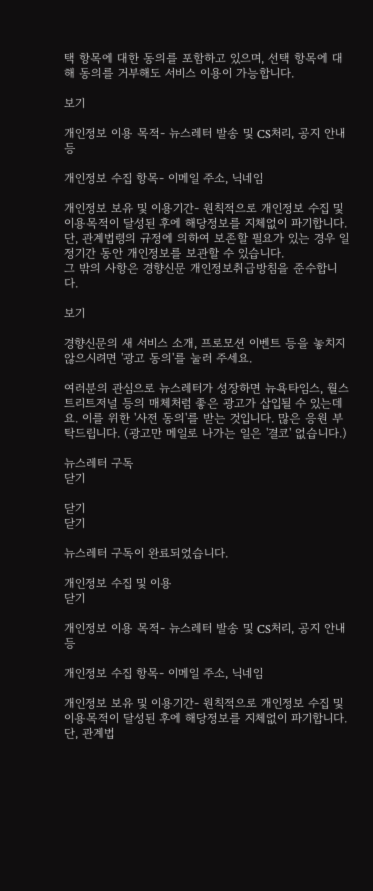택 항목에 대한 동의를 포함하고 있으며, 선택 항목에 대해 동의를 거부해도 서비스 이용이 가능합니다.

보기

개인정보 이용 목적- 뉴스레터 발송 및 CS처리, 공지 안내 등

개인정보 수집 항목- 이메일 주소, 닉네임

개인정보 보유 및 이용기간- 원칙적으로 개인정보 수집 및 이용목적이 달성된 후에 해당정보를 지체없이 파기합니다. 단, 관계법령의 규정에 의하여 보존할 필요가 있는 경우 일정기간 동안 개인정보를 보관할 수 있습니다.
그 밖의 사항은 경향신문 개인정보취급방침을 준수합니다.

보기

경향신문의 새 서비스 소개, 프로모션 이벤트 등을 놓치지 않으시려면 '광고 동의'를 눌러 주세요.

여러분의 관심으로 뉴스레터가 성장하면 뉴욕타임스, 월스트리트저널 등의 매체처럼 좋은 광고가 삽입될 수 있는데요. 이를 위한 '사전 동의'를 받는 것입니다. 많은 응원 부탁드립니다. (광고만 메일로 나가는 일은 '결코' 없습니다.)

뉴스레터 구독
닫기

닫기
닫기

뉴스레터 구독이 완료되었습니다.

개인정보 수집 및 이용
닫기

개인정보 이용 목적- 뉴스레터 발송 및 CS처리, 공지 안내 등

개인정보 수집 항목- 이메일 주소, 닉네임

개인정보 보유 및 이용기간- 원칙적으로 개인정보 수집 및 이용목적이 달성된 후에 해당정보를 지체없이 파기합니다. 단, 관계법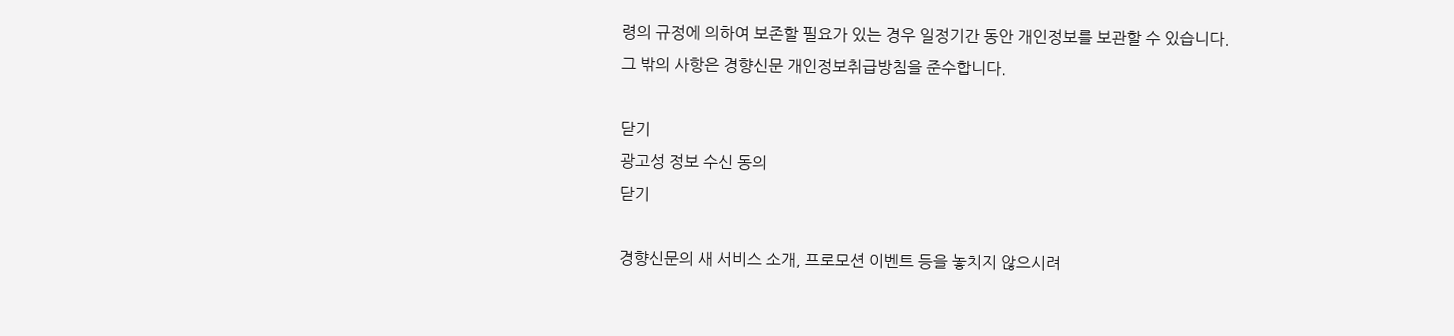령의 규정에 의하여 보존할 필요가 있는 경우 일정기간 동안 개인정보를 보관할 수 있습니다.
그 밖의 사항은 경향신문 개인정보취급방침을 준수합니다.

닫기
광고성 정보 수신 동의
닫기

경향신문의 새 서비스 소개, 프로모션 이벤트 등을 놓치지 않으시려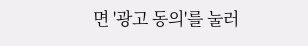면 '광고 동의'를 눌러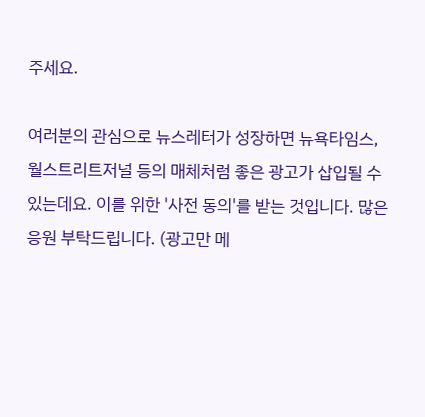주세요.

여러분의 관심으로 뉴스레터가 성장하면 뉴욕타임스, 월스트리트저널 등의 매체처럼 좋은 광고가 삽입될 수 있는데요. 이를 위한 '사전 동의'를 받는 것입니다. 많은 응원 부탁드립니다. (광고만 메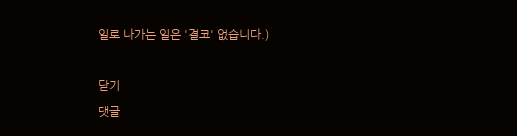일로 나가는 일은 '결코' 없습니다.)

닫기
댓글